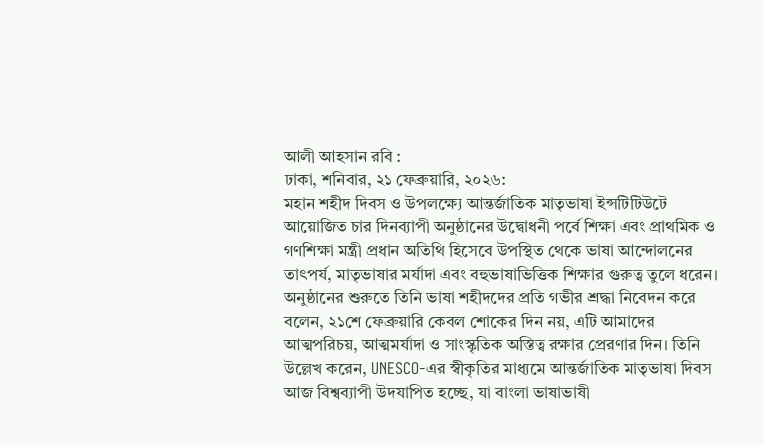আলী আহসান রবি :
ঢাকা, শনিবার, ২১ ফেব্রুয়ারি, ২০২৬:
মহান শহীদ দিবস ও উপলক্ষ্যে আন্তর্জাতিক মাতৃভাষা ইন্সটিটিউটে আয়োজিত চার দিনব্যাপী অনুষ্ঠানের উদ্বোধনী পর্বে শিক্ষা এবং প্রাথমিক ও গণশিক্ষা মন্ত্রী প্রধান অতিথি হিসেবে উপস্থিত থেকে ভাষা আন্দোলনের তাৎপর্য, মাতৃভাষার মর্যাদা এবং বহুভাষাভিত্তিক শিক্ষার গুরুত্ব তুলে ধরেন।
অনুষ্ঠানের শুরুতে তিনি ভাষা শহীদদের প্রতি গভীর শ্রদ্ধা নিবেদন করে বলেন, ২১শে ফেব্রুয়ারি কেবল শোকের দিন নয়, এটি আমাদের আত্মপরিচয়, আত্মমর্যাদা ও সাংস্কৃতিক অস্তিত্ব রক্ষার প্রেরণার দিন। তিনি উল্লেখ করেন, UNESCO-এর স্বীকৃতির মাধ্যমে আন্তর্জাতিক মাতৃভাষা দিবস আজ বিশ্বব্যাপী উদযাপিত হচ্ছে, যা বাংলা ভাষাভাষী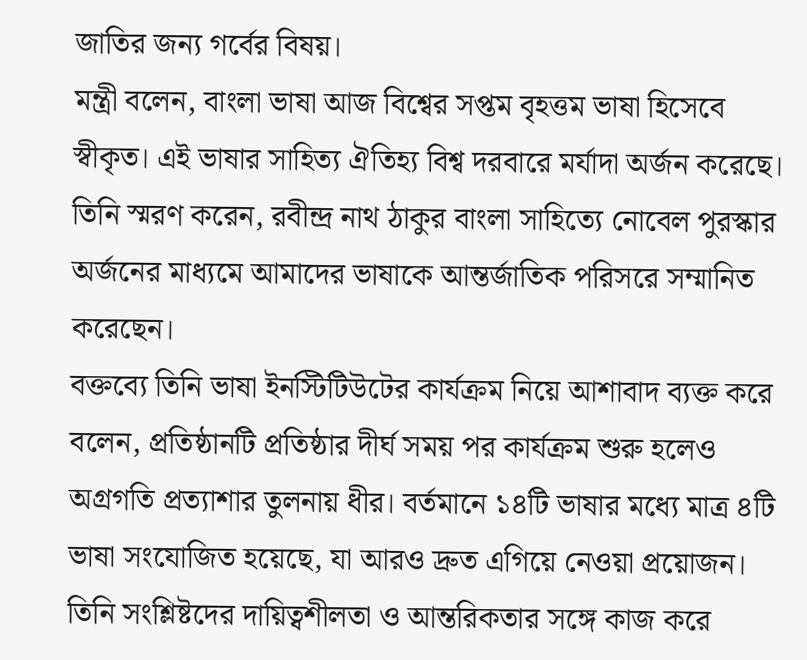জাতির জন্য গর্বের বিষয়।
মন্ত্রী বলেন, বাংলা ভাষা আজ বিশ্বের সপ্তম বৃহত্তম ভাষা হিসেবে স্বীকৃত। এই ভাষার সাহিত্য ঐতিহ্য বিশ্ব দরবারে মর্যাদা অর্জন করেছে। তিনি স্মরণ করেন, রবীন্দ্র নাথ ঠাকুর বাংলা সাহিত্যে নোবেল পুরস্কার অর্জনের মাধ্যমে আমাদের ভাষাকে আন্তর্জাতিক পরিসরে সম্মানিত করেছেন।
বক্তব্যে তিনি ভাষা ইনস্টিটিউটের কার্যক্রম নিয়ে আশাবাদ ব্যক্ত করে বলেন, প্রতিষ্ঠানটি প্রতিষ্ঠার দীর্ঘ সময় পর কার্যক্রম শুরু হলেও অগ্রগতি প্রত্যাশার তুলনায় ধীর। বর্তমানে ১৪টি ভাষার মধ্যে মাত্র ৪টি ভাষা সংযোজিত হয়েছে, যা আরও দ্রুত এগিয়ে নেওয়া প্রয়োজন। তিনি সংশ্লিষ্টদের দায়িত্বশীলতা ও আন্তরিকতার সঙ্গে কাজ করে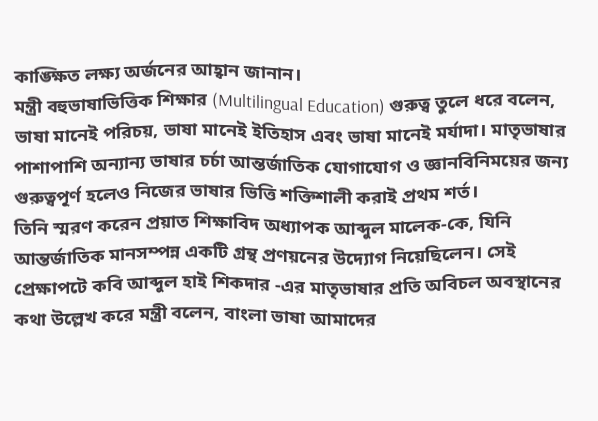কাঙ্ক্ষিত লক্ষ্য অর্জনের আহ্বান জানান।
মন্ত্রী বহুভাষাভিত্তিক শিক্ষার (Multilingual Education) গুরুত্ব তুলে ধরে বলেন, ভাষা মানেই পরিচয়, ভাষা মানেই ইতিহাস এবং ভাষা মানেই মর্যাদা। মাতৃভাষার পাশাপাশি অন্যান্য ভাষার চর্চা আন্তর্জাতিক যোগাযোগ ও জ্ঞানবিনিময়ের জন্য গুরুত্বপূর্ণ হলেও নিজের ভাষার ভিত্তি শক্তিশালী করাই প্রথম শর্ত।
তিনি স্মরণ করেন প্রয়াত শিক্ষাবিদ অধ্যাপক আব্দুল মালেক-কে, যিনি আন্তর্জাতিক মানসম্পন্ন একটি গ্রন্থ প্রণয়নের উদ্যোগ নিয়েছিলেন। সেই প্রেক্ষাপটে কবি আব্দুল হাই শিকদার -এর মাতৃভাষার প্রতি অবিচল অবস্থানের কথা উল্লেখ করে মন্ত্রী বলেন, বাংলা ভাষা আমাদের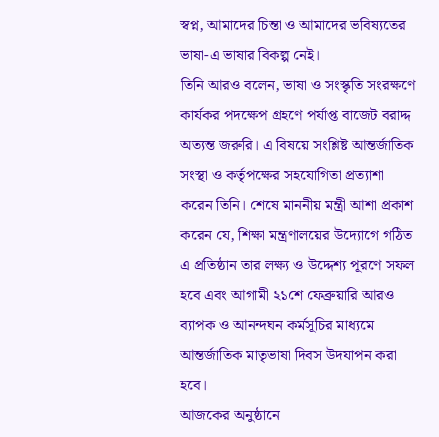স্বপ্ন, আমাদের চিন্তা ও আমাদের ভবিষ্যতের ভাষা-এ ভাষার বিকল্প নেই।
তিনি আরও বলেন, ভাষা ও সংস্কৃতি সংরক্ষণে কার্যকর পদক্ষেপ গ্রহণে পর্যাপ্ত বাজেট বরাদ্দ অত্যন্ত জরুরি। এ বিষয়ে সংশ্লিষ্ট আন্তর্জাতিক সংস্থা ও কর্তৃপক্ষের সহযোগিতা প্রত্যাশা করেন তিনি। শেষে মাননীয় মন্ত্রী আশা প্রকাশ করেন যে, শিক্ষা মন্ত্রণালয়ের উদ্যোগে গঠিত এ প্রতিষ্ঠান তার লক্ষ্য ও উদ্দেশ্য পূরণে সফল হবে এবং আগামী ২১শে ফেব্রুয়ারি আরও ব্যাপক ও আনন্দঘন কর্মসূচির মাধ্যমে আন্তর্জাতিক মাতৃভাষা দিবস উদযাপন করা হবে।
আজকের অনুষ্ঠানে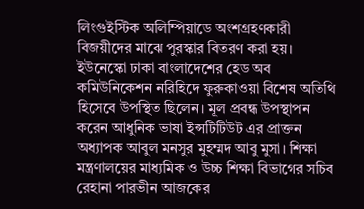লিংগুইস্টিক অলিম্পিয়াডে অংশগ্রহণকারী বিজয়ীদের মাঝে পুরস্কার বিতরণ করা হয়। ইউনেস্কো ঢাকা বাংলাদেশের হেড অব কমিউনিকেশন নরিহিদে ফুরুকাওয়া বিশেষ অতিথি হিসেবে উপস্থিত ছিলেন। মূল প্রবন্ধ উপস্থাপন করেন আধুনিক ভাষা ইন্সটিটিউট এর প্রাক্তন অধ্যাপক আবুল মনসুর মুহম্মদ আবু মুসা। শিক্ষা মন্ত্রণালয়ের মাধ্যমিক ও উচ্চ শিক্ষা বিভাগের সচিব রেহানা পারভীন আজকের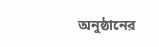অনুষ্ঠানের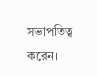সভাপতিত্ব করেন।